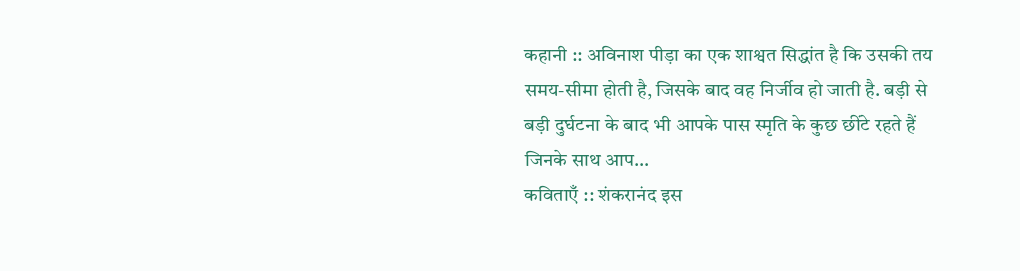कहानी :: अविनाश पीड़ा का एक शाश्वत सिद्धांत है कि उसकी तय समय-सीमा होती है, जिसके बाद वह निर्जीव हो जाती है. बड़ी से बड़ी दुर्घटना के बाद भी आपके पास स्मृति के कुछ छींटे रहते हैं जिनके साथ आप…
कविताएँ :: शंकरानंद इस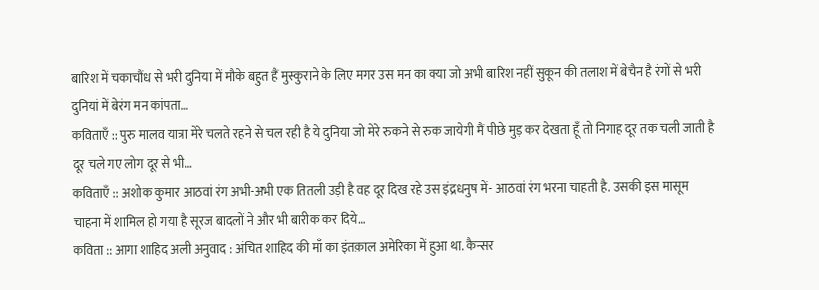बारिश में चकाचौंध से भरी दुनिया में मौके बहुत हैं मुस्कुराने के लिए मगर उस मन का क्या जो अभी बारिश नहीं सुकून की तलाश में बेचैन है रंगों से भरी दुनियां में बेरंग मन कांपता…
कविताएँ :: पुरु मालव यात्रा मेरे चलते रहने से चल रही है ये दुनिया जो मेरे रुकने से रुक जायेगी मैं पीछे मुड़ कर देखता हूँ तो निगाह दूर तक चली जाती है दूर चले गए लोग दूर से भी…
कविताएँ :: अशोक कुमार आठवां रंग अभी-अभी एक तितली उड़ी है वह दूर दिख रहे उस इंद्रधनुष में- आठवां रंग भरना चाहती है. उसकी इस मासूम चाहना में शामिल हो गया है सूरज बादलों ने और भी बारीक कर दिये…
कविता :: आगा शाहिद अली अनुवाद : अंचित शाहिद की माँ का इंतक़ाल अमेरिका में हुआ था. कैन्सर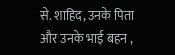से. शाहिद, उनके पिता और उनके भाई बहन ,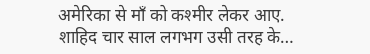अमेरिका से माँ को कश्मीर लेकर आए. शाहिद चार साल लगभग उसी तरह के…